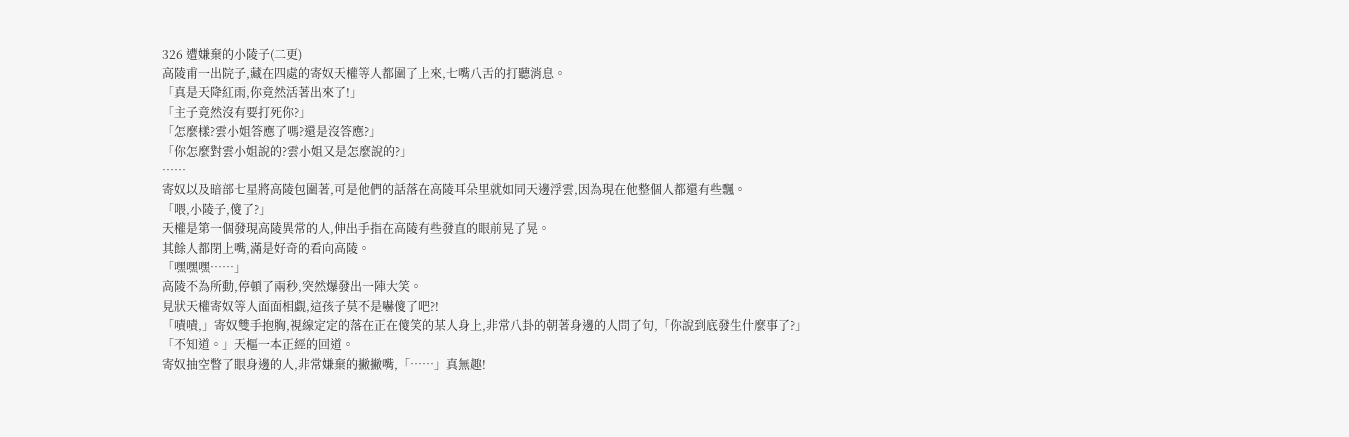326 遭嫌棄的小陵子(二更)
高陵甫一出院子,藏在四處的寄奴天權等人都圍了上來,七嘴八舌的打聽消息。
「真是天降紅雨,你竟然活著出來了!」
「主子竟然沒有要打死你?」
「怎麼樣?雲小姐答應了嗎?還是沒答應?」
「你怎麼對雲小姐說的?雲小姐又是怎麼說的?」
……
寄奴以及暗部七星將高陵包圍著,可是他們的話落在高陵耳朵里就如同天邊浮雲,因為現在他整個人都還有些飄。
「喂,小陵子,傻了?」
天權是第一個發現高陵異常的人,伸出手指在高陵有些發直的眼前晃了晃。
其餘人都閉上嘴,滿是好奇的看向高陵。
「嘿嘿嘿……」
高陵不為所動,停頓了兩秒,突然爆發出一陣大笑。
見狀天權寄奴等人面面相覷,這孩子莫不是嚇傻了吧?!
「嘖嘖,」寄奴雙手抱胸,視線定定的落在正在傻笑的某人身上,非常八卦的朝著身邊的人問了句,「你說到底發生什麼事了?」
「不知道。」天樞一本正經的回道。
寄奴抽空瞥了眼身邊的人,非常嫌棄的撇撇嘴,「……」真無趣!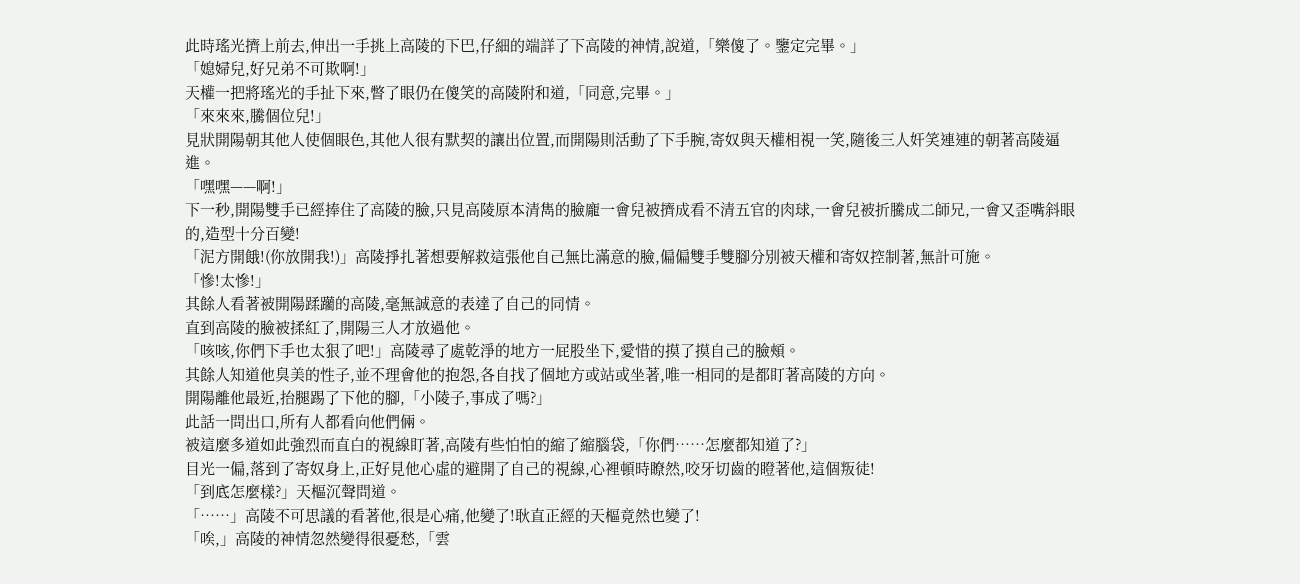此時瑤光擠上前去,伸出一手挑上高陵的下巴,仔細的端詳了下高陵的神情,說道,「樂傻了。鑒定完畢。」
「媳婦兒,好兄弟不可欺啊!」
天權一把將瑤光的手扯下來,瞥了眼仍在傻笑的高陵附和道,「同意,完畢。」
「來來來,騰個位兒!」
見狀開陽朝其他人使個眼色,其他人很有默契的讓出位置,而開陽則活動了下手腕,寄奴與天權相視一笑,隨後三人奸笑連連的朝著高陵逼進。
「嘿嘿——啊!」
下一秒,開陽雙手已經捧住了高陵的臉,只見高陵原本清雋的臉龐一會兒被擠成看不清五官的肉球,一會兒被折騰成二師兄,一會又歪嘴斜眼的,造型十分百變!
「泥方開餓!(你放開我!)」高陵掙扎著想要解救這張他自己無比滿意的臉,偏偏雙手雙腳分別被天權和寄奴控制著,無計可施。
「慘!太慘!」
其餘人看著被開陽蹂躪的高陵,毫無誠意的表達了自己的同情。
直到高陵的臉被揉紅了,開陽三人才放過他。
「咳咳,你們下手也太狠了吧!」高陵尋了處乾淨的地方一屁股坐下,愛惜的摸了摸自己的臉頰。
其餘人知道他臭美的性子,並不理會他的抱怨,各自找了個地方或站或坐著,唯一相同的是都盯著高陵的方向。
開陽離他最近,抬腿踢了下他的腳,「小陵子,事成了嗎?」
此話一問出口,所有人都看向他們倆。
被這麼多道如此強烈而直白的視線盯著,高陵有些怕怕的縮了縮腦袋,「你們……怎麼都知道了?」
目光一偏,落到了寄奴身上,正好見他心虛的避開了自己的視線,心裡頓時瞭然,咬牙切齒的瞪著他,這個叛徒!
「到底怎麼樣?」天樞沉聲問道。
「……」高陵不可思議的看著他,很是心痛,他變了!耿直正經的天樞竟然也變了!
「唉,」高陵的神情忽然變得很憂愁,「雲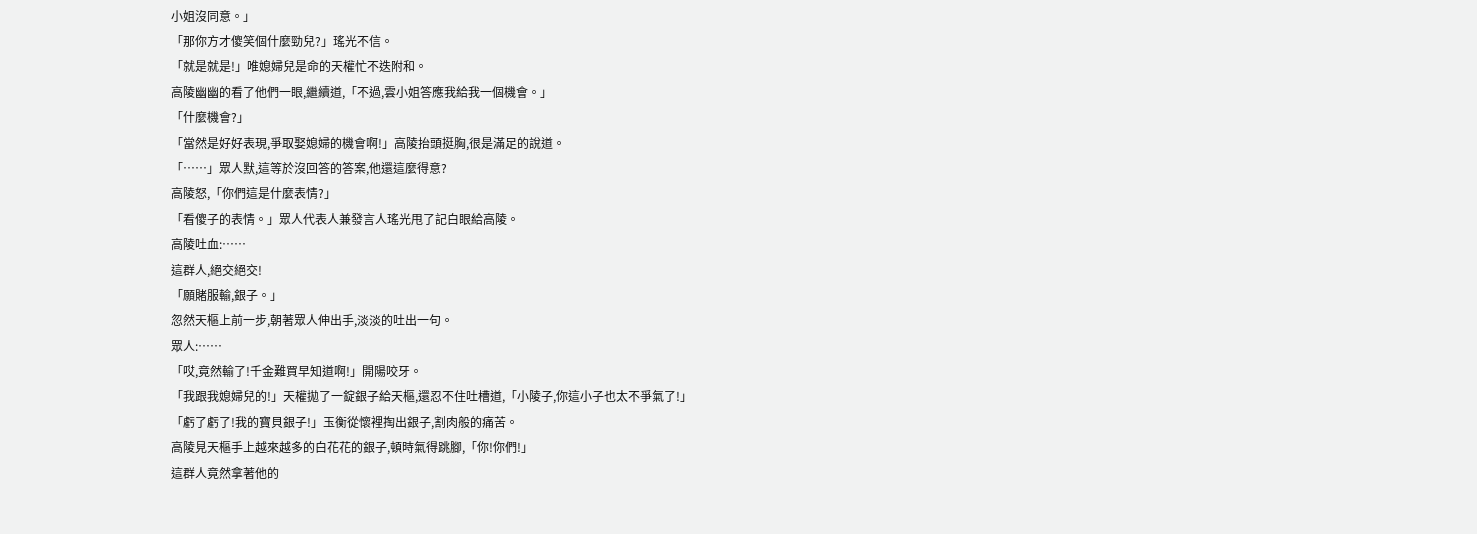小姐沒同意。」
「那你方才傻笑個什麼勁兒?」瑤光不信。
「就是就是!」唯媳婦兒是命的天權忙不迭附和。
高陵幽幽的看了他們一眼,繼續道,「不過,雲小姐答應我給我一個機會。」
「什麼機會?」
「當然是好好表現,爭取娶媳婦的機會啊!」高陵抬頭挺胸,很是滿足的說道。
「……」眾人默,這等於沒回答的答案,他還這麼得意?
高陵怒,「你們這是什麼表情?」
「看傻子的表情。」眾人代表人兼發言人瑤光甩了記白眼給高陵。
高陵吐血:……
這群人,絕交絕交!
「願賭服輸,銀子。」
忽然天樞上前一步,朝著眾人伸出手,淡淡的吐出一句。
眾人:……
「哎,竟然輸了!千金難買早知道啊!」開陽咬牙。
「我跟我媳婦兒的!」天權拋了一錠銀子給天樞,還忍不住吐槽道,「小陵子,你這小子也太不爭氣了!」
「虧了虧了!我的寶貝銀子!」玉衡從懷裡掏出銀子,割肉般的痛苦。
高陵見天樞手上越來越多的白花花的銀子,頓時氣得跳腳,「你!你們!」
這群人竟然拿著他的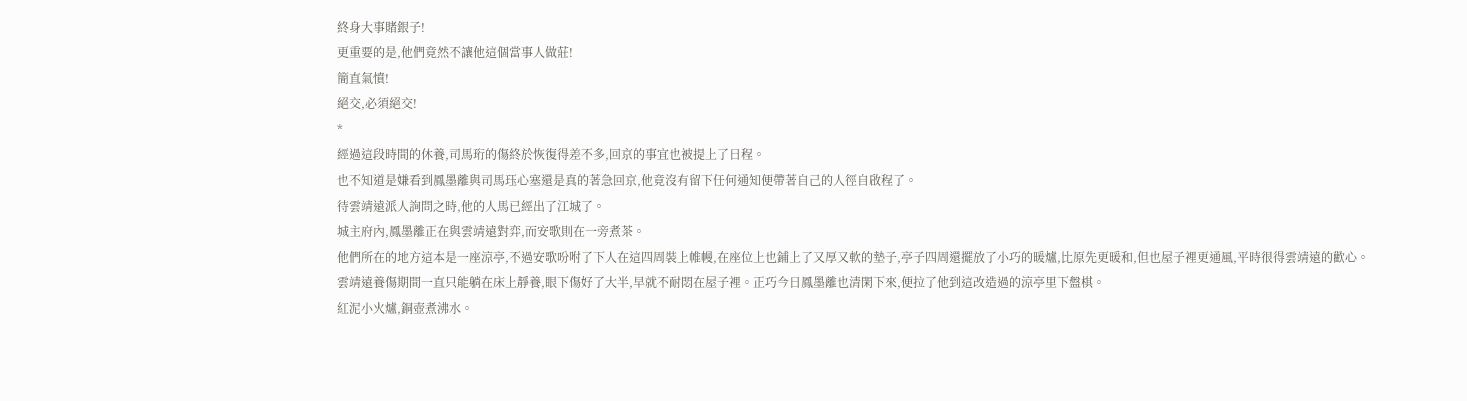終身大事賭銀子!
更重要的是,他們竟然不讓他這個當事人做莊!
簡直氣憤!
絕交,必須絕交!
*
經過這段時間的休養,司馬珩的傷終於恢復得差不多,回京的事宜也被提上了日程。
也不知道是嫌看到鳳墨離與司馬珏心塞還是真的著急回京,他竟沒有留下任何通知便帶著自己的人徑自啟程了。
待雲靖遠派人詢問之時,他的人馬已經出了江城了。
城主府內,鳳墨離正在與雲靖遠對弈,而安歌則在一旁煮茶。
他們所在的地方這本是一座涼亭,不過安歌吩咐了下人在這四周裝上帷幔,在座位上也鋪上了又厚又軟的墊子,亭子四周還擺放了小巧的暖爐,比原先更暖和,但也屋子裡更通風,平時很得雲靖遠的歡心。
雲靖遠養傷期間一直只能躺在床上靜養,眼下傷好了大半,早就不耐悶在屋子裡。正巧今日鳳墨離也清閑下來,便拉了他到這改造過的涼亭里下盤棋。
紅泥小火爐,銅壺煮沸水。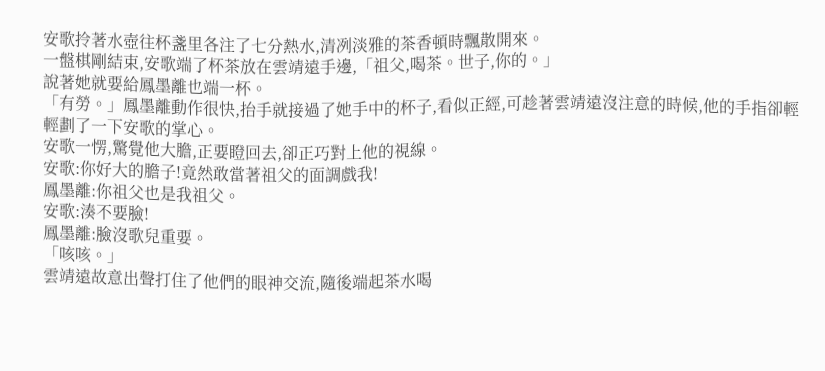安歌拎著水壺往杯盞里各注了七分熱水,清冽淡雅的茶香頓時飄散開來。
一盤棋剛結束,安歌端了杯茶放在雲靖遠手邊,「祖父,喝茶。世子,你的。」
說著她就要給鳳墨離也端一杯。
「有勞。」鳳墨離動作很快,抬手就接過了她手中的杯子,看似正經,可趁著雲靖遠沒注意的時候,他的手指卻輕輕劃了一下安歌的掌心。
安歌一愣,驚覺他大膽,正要瞪回去,卻正巧對上他的視線。
安歌:你好大的膽子!竟然敢當著祖父的面調戲我!
鳳墨離:你祖父也是我祖父。
安歌:湊不要臉!
鳳墨離:臉沒歌兒重要。
「咳咳。」
雲靖遠故意出聲打住了他們的眼神交流,隨後端起茶水喝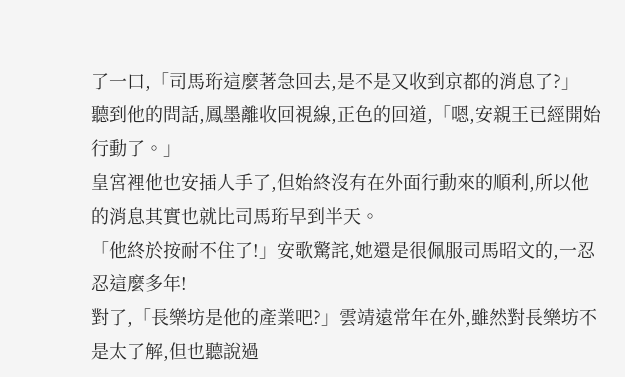了一口,「司馬珩這麼著急回去,是不是又收到京都的消息了?」
聽到他的問話,鳳墨離收回視線,正色的回道,「嗯,安親王已經開始行動了。」
皇宮裡他也安插人手了,但始終沒有在外面行動來的順利,所以他的消息其實也就比司馬珩早到半天。
「他終於按耐不住了!」安歌驚詫,她還是很佩服司馬昭文的,一忍忍這麼多年!
對了,「長樂坊是他的產業吧?」雲靖遠常年在外,雖然對長樂坊不是太了解,但也聽說過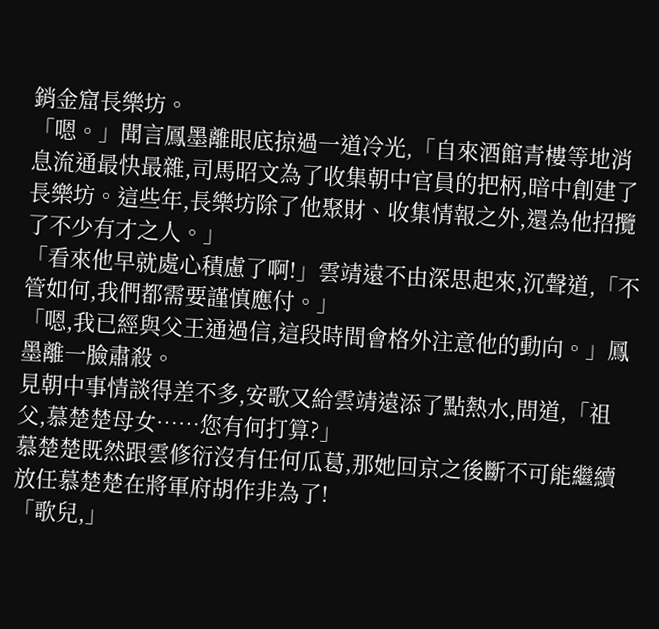銷金窟長樂坊。
「嗯。」聞言鳳墨離眼底掠過一道冷光,「自來酒館青樓等地消息流通最快最雜,司馬昭文為了收集朝中官員的把柄,暗中創建了長樂坊。這些年,長樂坊除了他聚財、收集情報之外,還為他招攬了不少有才之人。」
「看來他早就處心積慮了啊!」雲靖遠不由深思起來,沉聲道,「不管如何,我們都需要謹慎應付。」
「嗯,我已經與父王通過信,這段時間會格外注意他的動向。」鳳墨離一臉肅殺。
見朝中事情談得差不多,安歌又給雲靖遠添了點熱水,問道,「祖父,慕楚楚母女……您有何打算?」
慕楚楚既然跟雲修衍沒有任何瓜葛,那她回京之後斷不可能繼續放任慕楚楚在將軍府胡作非為了!
「歌兒,」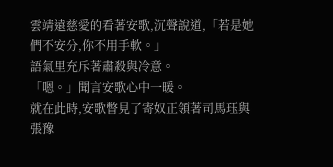雲靖遠慈愛的看著安歌,沉聲說道,「若是她們不安分,你不用手軟。」
語氣里充斥著肅殺與冷意。
「嗯。」聞言安歌心中一暖。
就在此時,安歌瞥見了寄奴正領著司馬珏與張豫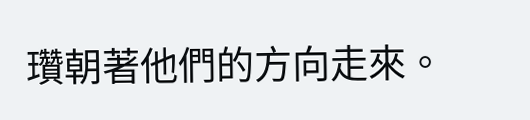瓚朝著他們的方向走來。